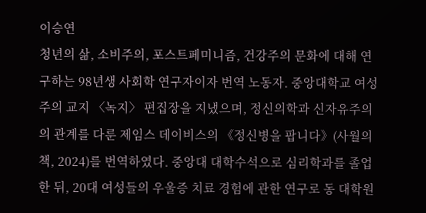이승연
청년의 삶, 소비주의, 포스트페미니즘, 건강주의 문화에 대해 연구하는 98년생 사회학 연구자이자 번역 노동자. 중앙대학교 여성주의 교지 〈녹지〉 편집장을 지냈으며, 정신의학과 신자유주의의 관계를 다룬 제임스 데이비스의 《정신병을 팝니다》(사월의책, 2024)를 번역하였다. 중앙대 대학수석으로 심리학과를 졸업한 뒤, 20대 여성들의 우울증 치료 경험에 관한 연구로 동 대학원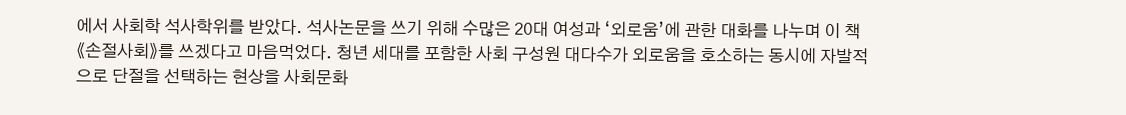에서 사회학 석사학위를 받았다. 석사논문을 쓰기 위해 수많은 20대 여성과 ‘외로움’에 관한 대화를 나누며 이 책 《손절사회》를 쓰겠다고 마음먹었다. 청년 세대를 포함한 사회 구성원 대다수가 외로움을 호소하는 동시에 자발적으로 단절을 선택하는 현상을 사회문화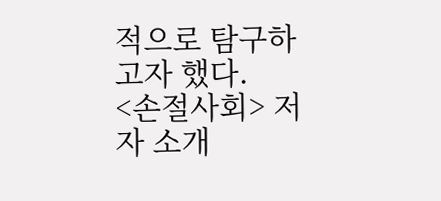적으로 탐구하고자 했다.
<손절사회> 저자 소개